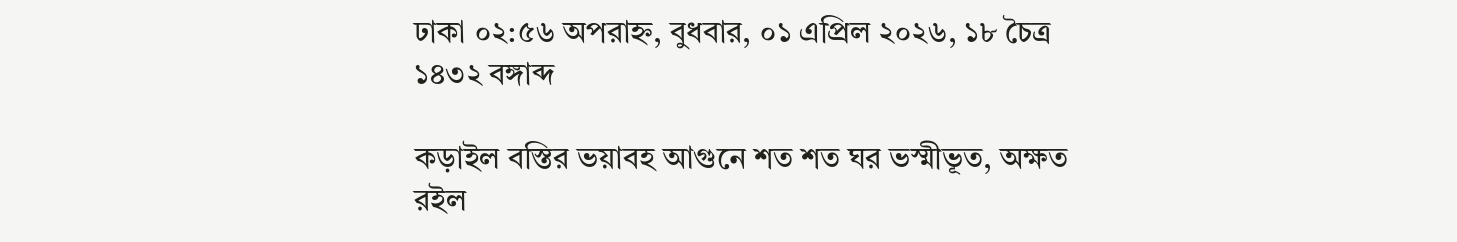ঢাকা ০২:৫৬ অপরাহ্ন, বুধবার, ০১ এপ্রিল ২০২৬, ১৮ চৈত্র ১৪৩২ বঙ্গাব্দ

কড়াইল বস্তির ভয়াবহ আগুনে শত শত ঘর ভস্মীভূত, অক্ষত রইল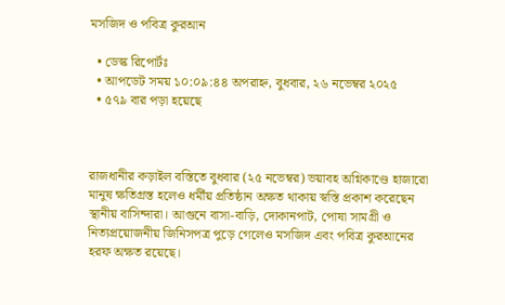মসজিদ ও পবিত্র কুরআন

  • ডেস্ক রিপোর্টঃ
  • আপডেট সময় ১০:০৯:৪৪ অপরাহ্ন, বুধবার, ২৬ নভেম্বর ২০২৫
  • ৫৭৯ বার পড়া হয়েছে



রাজধানীর কড়াইল বস্তিতে বুধবার (২৫ নভেম্বর) ভয়াবহ অগ্নিকাণ্ডে হাজারো মানুষ ক্ষতিগ্রস্ত হলেও ধর্মীয় প্রতিষ্ঠান অক্ষত থাকায় স্বস্তি প্রকাশ করেছেন স্থানীয় বাসিন্দারা। আগুনে বাসা-বাড়ি, দোকানপাট, পোষা সামগ্রী ও নিত্যপ্রয়োজনীয় জিনিসপত্র পুড়ে গেলেও মসজিদ এবং পবিত্র কুরআনের হরফ অক্ষত রয়েছে।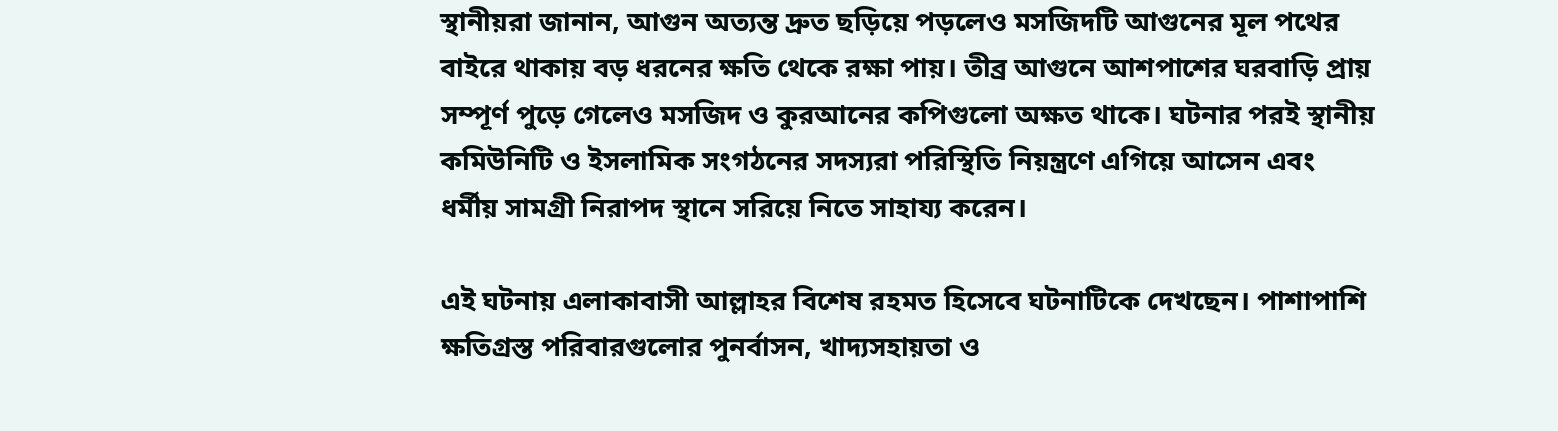স্থানীয়রা জানান, আগুন অত্যন্ত দ্রুত ছড়িয়ে পড়লেও মসজিদটি আগুনের মূল পথের বাইরে থাকায় বড় ধরনের ক্ষতি থেকে রক্ষা পায়। তীব্র আগুনে আশপাশের ঘরবাড়ি প্রায় সম্পূর্ণ পুড়ে গেলেও মসজিদ ও কুরআনের কপিগুলো অক্ষত থাকে। ঘটনার পরই স্থানীয় কমিউনিটি ও ইসলামিক সংগঠনের সদস্যরা পরিস্থিতি নিয়ন্ত্রণে এগিয়ে আসেন এবং ধর্মীয় সামগ্রী নিরাপদ স্থানে সরিয়ে নিতে সাহায্য করেন।

এই ঘটনায় এলাকাবাসী আল্লাহর বিশেষ রহমত হিসেবে ঘটনাটিকে দেখছেন। পাশাপাশি ক্ষতিগ্রস্ত পরিবারগুলোর পুনর্বাসন, খাদ্যসহায়তা ও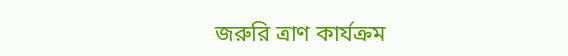জরুরি ত্রাণ কার্যক্রম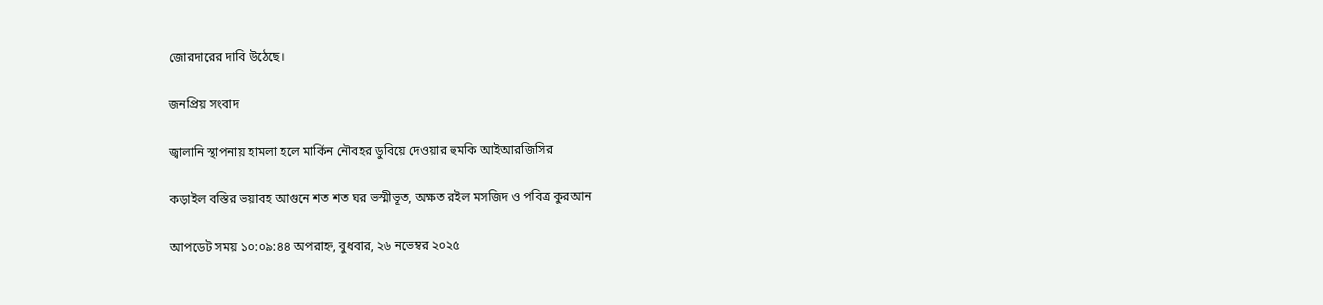জোরদারের দাবি উঠেছে।

জনপ্রিয় সংবাদ

জ্বালানি স্থাপনায় হামলা হলে মার্কিন নৌবহর ডুবিয়ে দেওয়ার হুমকি আইআরজিসির

কড়াইল বস্তির ভয়াবহ আগুনে শত শত ঘর ভস্মীভূত, অক্ষত রইল মসজিদ ও পবিত্র কুরআন

আপডেট সময় ১০:০৯:৪৪ অপরাহ্ন, বুধবার, ২৬ নভেম্বর ২০২৫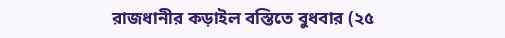রাজধানীর কড়াইল বস্তিতে বুধবার (২৫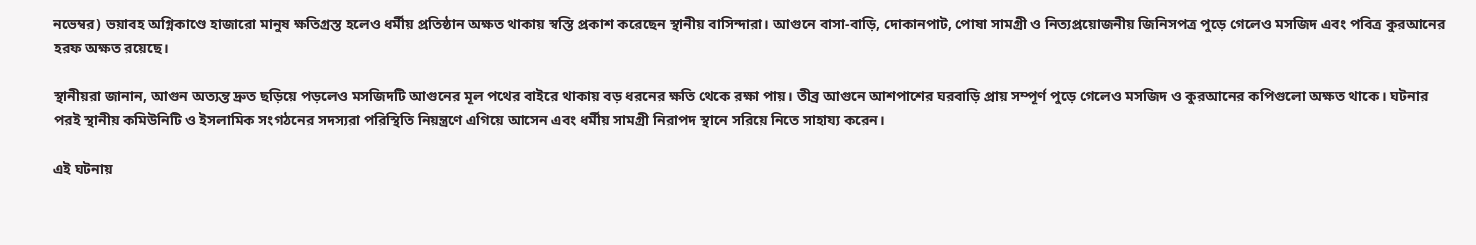নভেম্বর) ভয়াবহ অগ্নিকাণ্ডে হাজারো মানুষ ক্ষতিগ্রস্ত হলেও ধর্মীয় প্রতিষ্ঠান অক্ষত থাকায় স্বস্তি প্রকাশ করেছেন স্থানীয় বাসিন্দারা। আগুনে বাসা-বাড়ি, দোকানপাট, পোষা সামগ্রী ও নিত্যপ্রয়োজনীয় জিনিসপত্র পুড়ে গেলেও মসজিদ এবং পবিত্র কুরআনের হরফ অক্ষত রয়েছে।

স্থানীয়রা জানান, আগুন অত্যন্ত দ্রুত ছড়িয়ে পড়লেও মসজিদটি আগুনের মূল পথের বাইরে থাকায় বড় ধরনের ক্ষতি থেকে রক্ষা পায়। তীব্র আগুনে আশপাশের ঘরবাড়ি প্রায় সম্পূর্ণ পুড়ে গেলেও মসজিদ ও কুরআনের কপিগুলো অক্ষত থাকে। ঘটনার পরই স্থানীয় কমিউনিটি ও ইসলামিক সংগঠনের সদস্যরা পরিস্থিতি নিয়ন্ত্রণে এগিয়ে আসেন এবং ধর্মীয় সামগ্রী নিরাপদ স্থানে সরিয়ে নিতে সাহায্য করেন।

এই ঘটনায়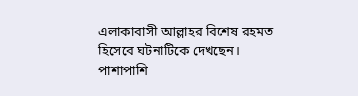এলাকাবাসী আল্লাহর বিশেষ রহমত হিসেবে ঘটনাটিকে দেখছেন। পাশাপাশি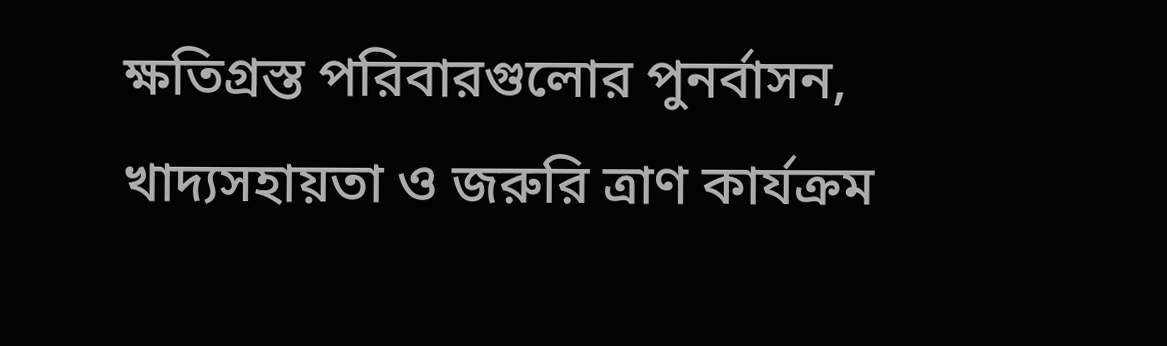ক্ষতিগ্রস্ত পরিবারগুলোর পুনর্বাসন, খাদ্যসহায়তা ও জরুরি ত্রাণ কার্যক্রম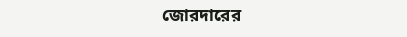জোরদারের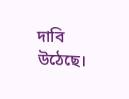দাবি উঠেছে।